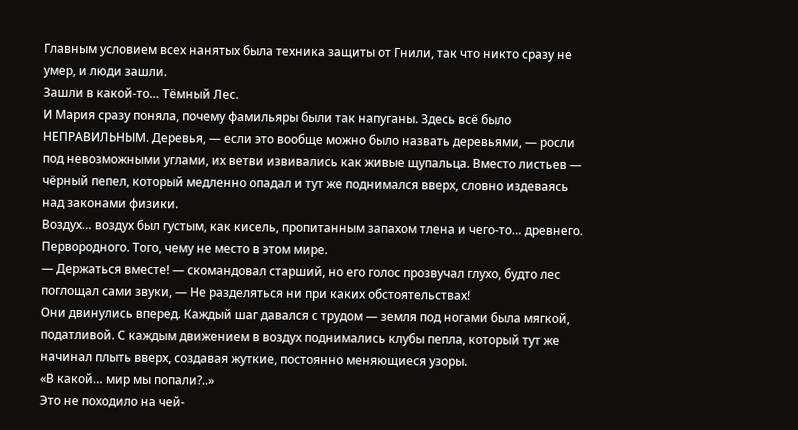Главным условием всех нанятых была техника защиты от Гнили, так что никто сразу не умер, и люди зашли.
Зашли в какой-то… Тёмный Лес.
И Мария сразу поняла, почему фамильяры были так напуганы. Здесь всё было НЕПРАВИЛЬНЫМ. Деревья, — если это вообще можно было назвать деревьями, — росли под невозможными углами, их ветви извивались как живые щупальца. Вместо листьев — чёрный пепел, который медленно опадал и тут же поднимался вверх, словно издеваясь над законами физики.
Воздух… воздух был густым, как кисель, пропитанным запахом тлена и чего-то… древнего. Первородного. Того, чему не место в этом мире.
— Держаться вместе! — скомандовал старший, но его голос прозвучал глухо, будто лес поглощал сами звуки, — Не разделяться ни при каких обстоятельствах!
Они двинулись вперед. Каждый шаг давался с трудом — земля под ногами была мягкой, податливой. С каждым движением в воздух поднимались клубы пепла, который тут же начинал плыть вверх, создавая жуткие, постоянно меняющиеся узоры.
«В какой… мир мы попали?..»
Это не походило на чей-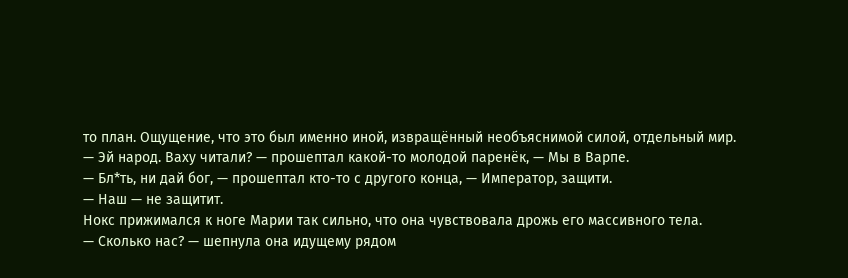то план. Ощущение, что это был именно иной, извращённый необъяснимой силой, отдельный мир.
— Эй народ. Ваху читали? — прошептал какой-то молодой паренёк, — Мы в Варпе.
— Бл*ть, ни дай бог, — прошептал кто-то с другого конца, — Император, защити.
— Наш — не защитит.
Нокс прижимался к ноге Марии так сильно, что она чувствовала дрожь его массивного тела.
— Сколько нас? — шепнула она идущему рядом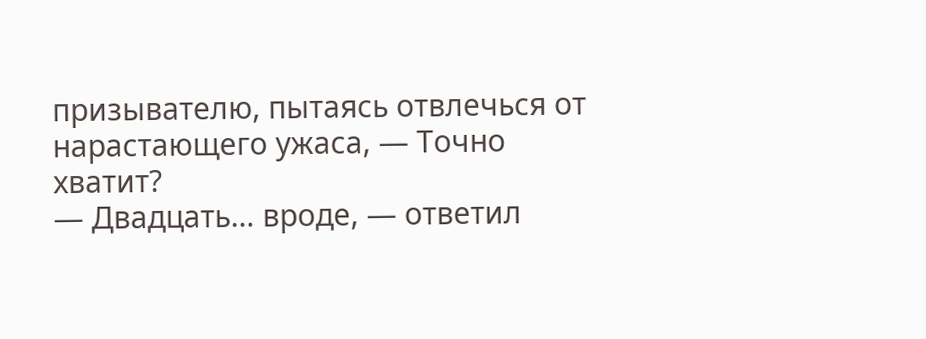призывателю, пытаясь отвлечься от нарастающего ужаса, — Точно хватит?
— Двадцать… вроде, — ответил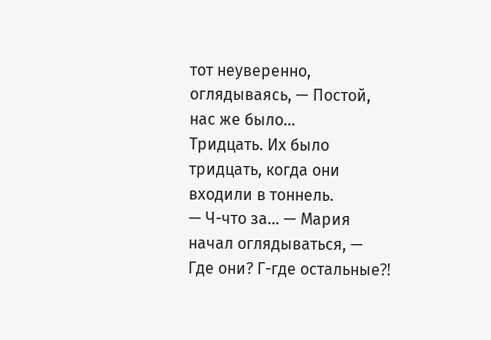тот неуверенно, оглядываясь, — Постой, нас же было…
Тридцать. Их было тридцать, когда они входили в тоннель.
— Ч-что за… — Мария начал оглядываться, — Где они? Г-где остальные⁈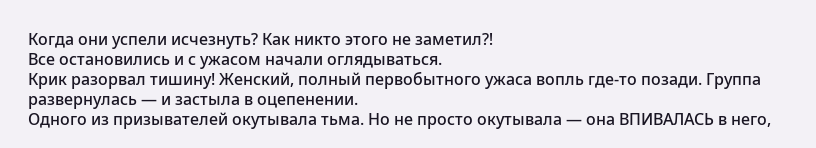Когда они успели исчезнуть? Как никто этого не заметил⁈
Все остановились и с ужасом начали оглядываться.
Крик разорвал тишину! Женский, полный первобытного ужаса вопль где-то позади. Группа развернулась — и застыла в оцепенении.
Одного из призывателей окутывала тьма. Но не просто окутывала — она ВПИВАЛАСЬ в него,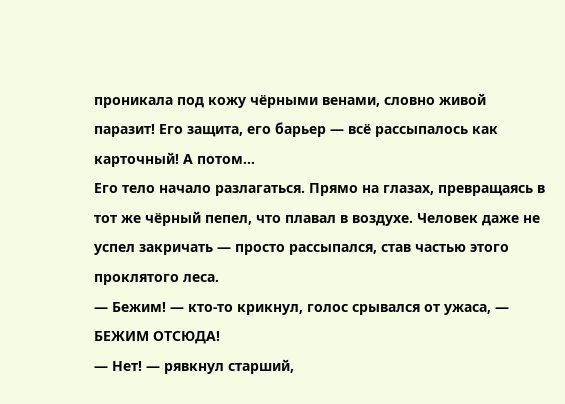проникала под кожу чёрными венами, словно живой паразит! Его защита, его барьер — всё рассыпалось как карточный! А потом…
Его тело начало разлагаться. Прямо на глазах, превращаясь в тот же чёрный пепел, что плавал в воздухе. Человек даже не успел закричать — просто рассыпался, став частью этого проклятого леса.
— Бежим! — кто-то крикнул, голос срывался от ужаса, — БЕЖИМ ОТСЮДА!
— Нет! — рявкнул старший,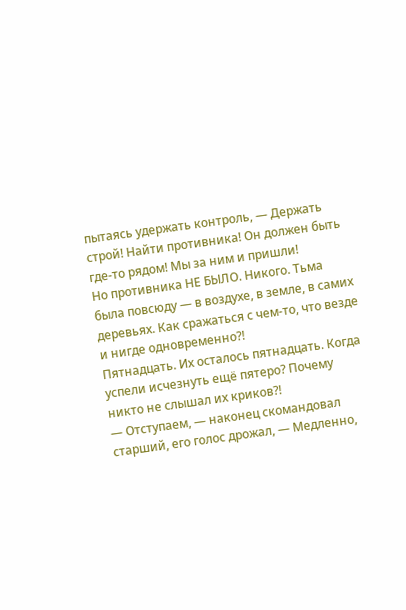пытаясь удержать контроль, — Держать строй! Найти противника! Он должен быть где-то рядом! Мы за ним и пришли!
Но противника НЕ БЫЛО. Никого. Тьма была повсюду — в воздухе, в земле, в самих деревьях. Как сражаться с чем-то, что везде и нигде одновременно⁈
Пятнадцать. Их осталось пятнадцать. Когда успели исчезнуть ещё пятеро? Почему никто не слышал их криков⁈
— Отступаем, — наконец скомандовал старший, его голос дрожал, — Медленно,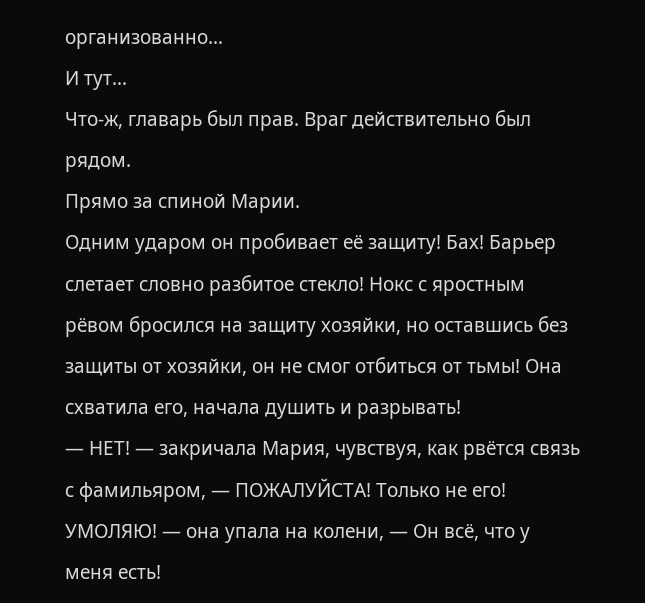организованно…
И тут…
Что-ж, главарь был прав. Враг действительно был рядом.
Прямо за спиной Марии.
Одним ударом он пробивает её защиту! Бах! Барьер слетает словно разбитое стекло! Нокс с яростным рёвом бросился на защиту хозяйки, но оставшись без защиты от хозяйки, он не смог отбиться от тьмы! Она схватила его, начала душить и разрывать!
— НЕТ! — закричала Мария, чувствуя, как рвётся связь с фамильяром, — ПОЖАЛУЙСТА! Только не его! УМОЛЯЮ! — она упала на колени, — Он всё, что у меня есть!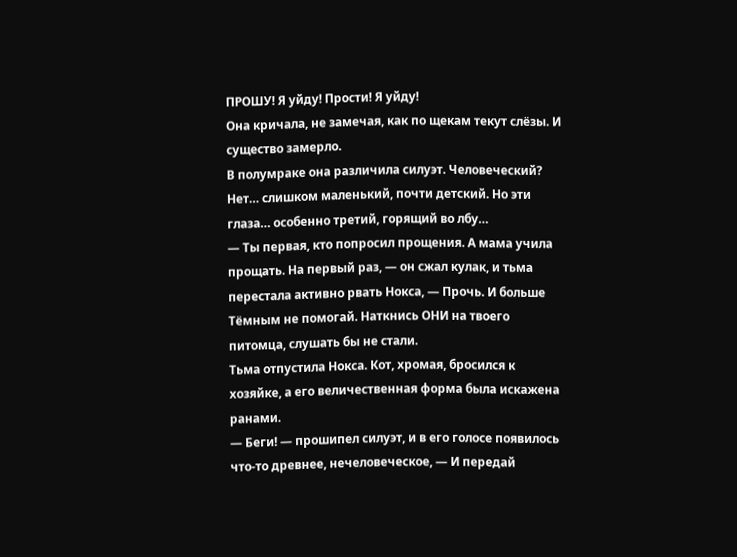ПРОШУ! Я уйду! Прости! Я уйду!
Она кричала, не замечая, как по щекам текут слёзы. И существо замерло.
В полумраке она различила силуэт. Человеческий? Нет… слишком маленький, почти детский. Но эти глаза… особенно третий, горящий во лбу…
— Ты первая, кто попросил прощения. А мама учила прощать. На первый раз, — он сжал кулак, и тьма перестала активно рвать Нокса, — Прочь. И больше Тёмным не помогай. Наткнись ОНИ на твоего питомца, слушать бы не стали.
Тьма отпустила Нокса. Кот, хромая, бросился к хозяйке, а его величественная форма была искажена ранами.
— Беги! — прошипел силуэт, и в его голосе появилось что-то древнее, нечеловеческое, — И передай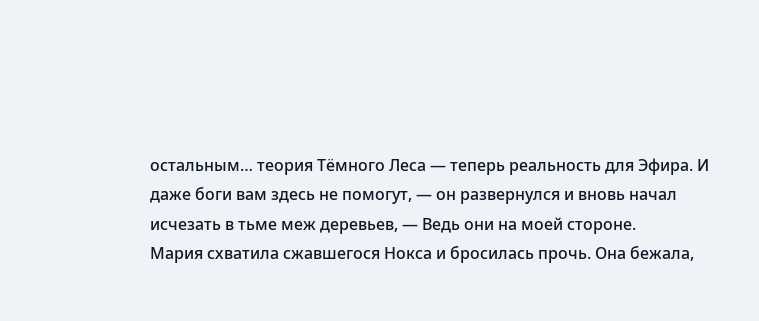остальным… теория Тёмного Леса — теперь реальность для Эфира. И даже боги вам здесь не помогут, — он развернулся и вновь начал исчезать в тьме меж деревьев, — Ведь они на моей стороне.
Мария схватила сжавшегося Нокса и бросилась прочь. Она бежала,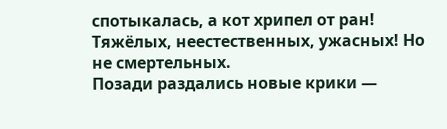спотыкалась, а кот хрипел от ран! Тяжёлых, неестественных, ужасных! Но не смертельных.
Позади раздались новые крики —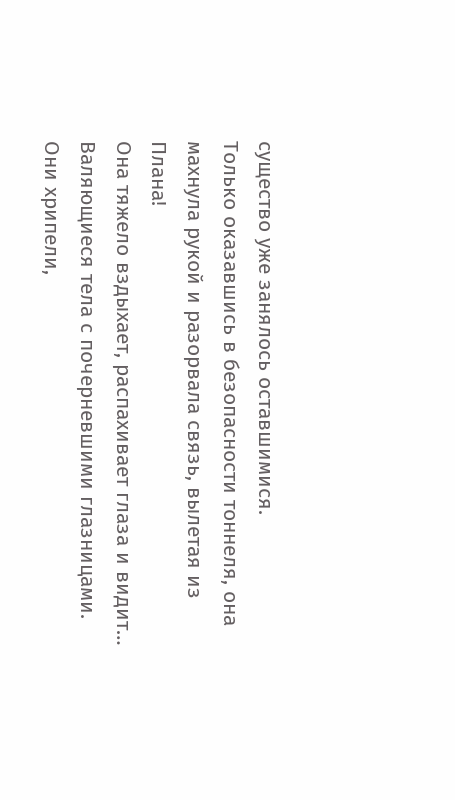существо уже занялось оставшимися.
Только оказавшись в безопасности тоннеля, она махнула рукой и разорвала связь, вылетая из Плана!
Она тяжело вздыхает, распахивает глаза и видит…
Валяющиеся тела с почерневшими глазницами. Они хрипели,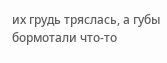их грудь тряслась, а губы бормотали что-то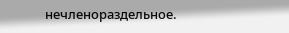нечленораздельное.